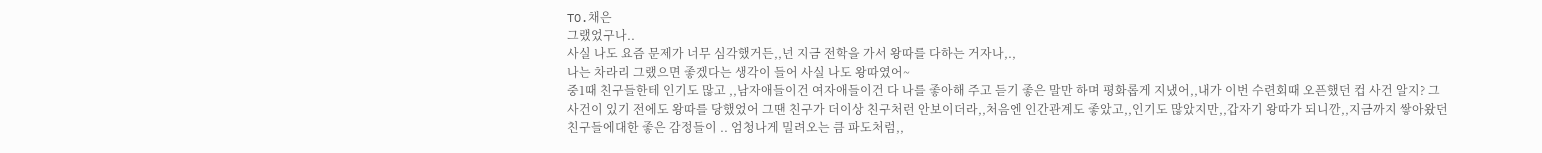TO.채은
그랬었구나..
사실 나도 요즘 문제가 너무 심각했거든,,넌 지금 전학을 가서 왕따를 다하는 거자나,.,
나는 차라리 그랬으면 좋겠다는 생각이 들어 사실 나도 왕따였어~
중1때 친구들한테 인기도 많고 ,,남자애들이건 여자애들이건 다 나를 좋아해 주고 듣기 좋은 말만 하며 평화롭게 지냈어,,내가 이번 수련회때 오픈했던 컵 사건 알지? 그 사건이 있기 전에도 왕따를 당했었어 그땐 친구가 더이상 친구처런 안보이더라,,처음엔 인간관계도 좋았고,,인기도 많았지만,,갑자기 왕따가 되니깐,,지금까지 쌓아왔던 친구들에대한 좋은 감정들이 .. 엄청나게 밀려오는 큼 파도처럼,,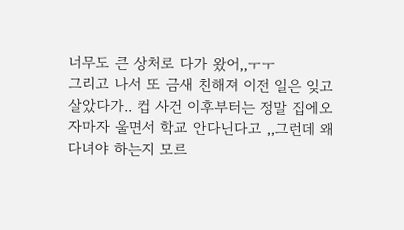너무도 큰 상처로 다가 왔어,,ㅜㅜ
그리고 나서 또 금새 친해져 이전 일은 잊고 살았다가.. 컵 사건 이후부터는 정말 집에오자마자 울면서 학교 안다닌다고 ,,그런데 왜 다녀야 하는지 모르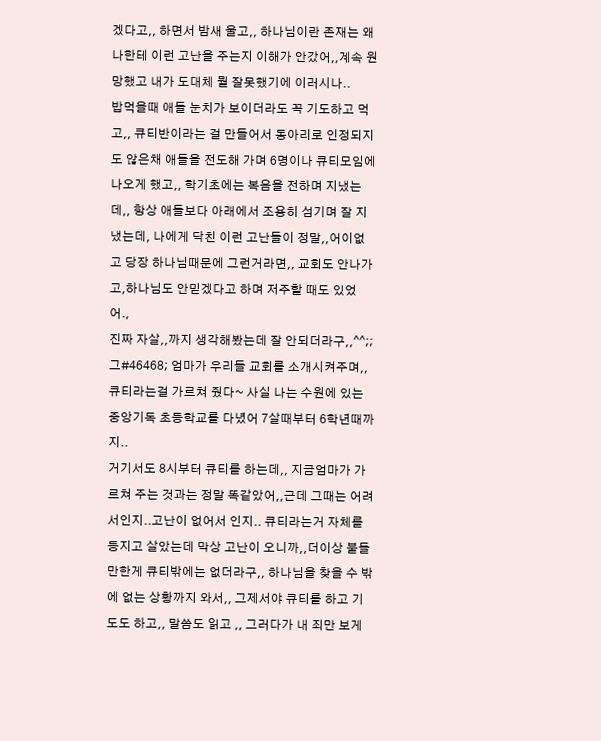겠다고,, 하면서 밤새 울고,, 하나님이란 존재는 왜 나한테 이런 고난을 주는지 이해가 안갔어,,계속 원망했고 내가 도대체 뭘 잘못했기에 이러시나..
밥먹을때 애들 눈치가 보이더라도 꼭 기도하고 먹고,, 큐티반이라는 걸 만들어서 동아리로 인정되지도 않은채 애들을 전도해 가며 6명이나 큐티모임에 나오게 했고,, 학기초에는 복음을 전하며 지냈는데,, 항상 애들보다 아래에서 조용히 섬기며 잘 지냈는데, 나에게 닥친 이런 고난들이 정말,,어이없고 당장 하나님때문에 그런거라면,, 교회도 안나가고,하나님도 안믿겠다고 하며 저주할 때도 있었어.,
진짜 자살,,까지 생각해봤는데 잘 안되더라구,,^^;; 그#46468; 엄마가 우리들 교회를 소개시켜주며,,큐티라는걸 가르쳐 줬다~ 사실 나는 수원에 있는 중앙기독 초등학교를 다녔어 7살때부터 6학년때까지..
거기서도 8시부터 큐티를 하는데,, 지금엄마가 가르쳐 주는 것과는 정말 똑같았어,,근데 그때는 어려서인지..고난이 없어서 인지.. 큐티라는거 자체를 등지고 살았는데 막상 고난이 오니까,,더이상 붙들만한게 큐티밖에는 없더라구,, 하나님을 찾을 수 밖에 없는 상황까지 와서,, 그제서야 큐티를 하고 기도도 하고,, 말씀도 읽고 ,, 그러다가 내 죄만 보게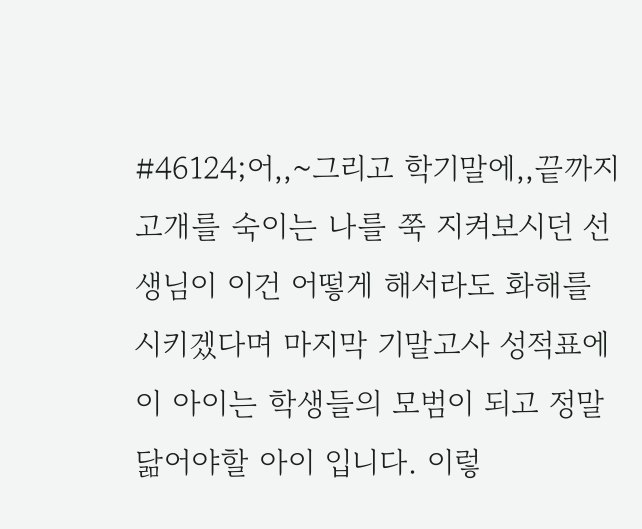#46124;어,,~그리고 학기말에,,끝까지 고개를 숙이는 나를 쭉 지켜보시던 선생님이 이건 어떻게 해서라도 화해를 시키겠다며 마지막 기말고사 성적표에
이 아이는 학생들의 모범이 되고 정말 닮어야할 아이 입니다. 이렇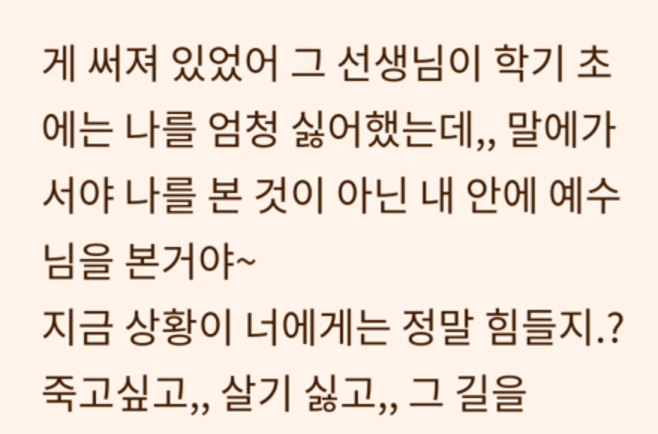게 써져 있었어 그 선생님이 학기 초에는 나를 엄청 싫어했는데,, 말에가서야 나를 본 것이 아닌 내 안에 예수님을 본거야~
지금 상황이 너에게는 정말 힘들지.? 죽고싶고,, 살기 싫고,, 그 길을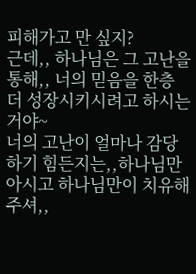피해가고 만 싶지?
근데,, 하나님은 그 고난을 통해,, 너의 믿음을 한층 더 성장시키시려고 하시는 거야~
너의 고난이 얼마나 감당하기 힘든지는,,하나님만 아시고 하나님만이 치유해 주셔,,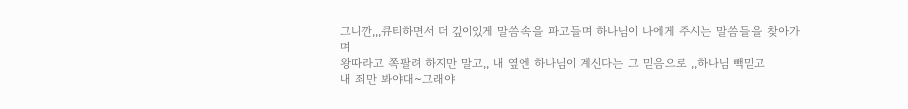그니깐,,,큐티하면서 더 깊이있게 말씀속을 파고들며 하나님이 나에게 주시는 말씀들을 찾아가며
왕따라고 쪽팔려 하지만 말고,, 내 옆엔 하나님이 계신다는 그 믿음으로 ,,하나님 빽믿고
내 죄만 봐야대~그래야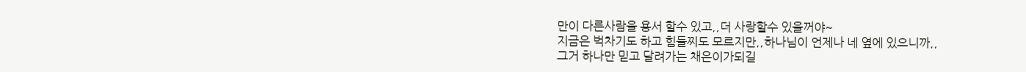만이 다른사람을 용서 할수 있고,,더 사랑할수 있을꺼야~
지금은 벅차기도 하고 힘들찌도 모르지만,,하나님이 언제나 네 옆에 있으니까,,
그거 하나만 믿고 달려가는 채은이가되길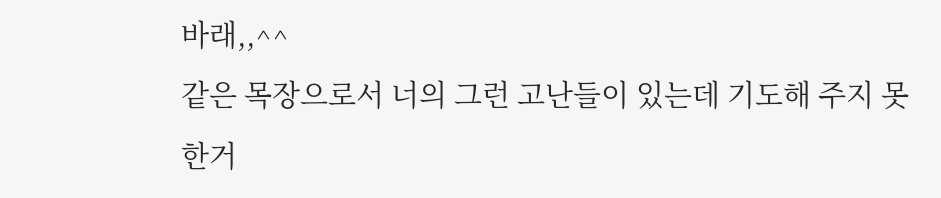바래,,^^
같은 목장으로서 너의 그런 고난들이 있는데 기도해 주지 못한거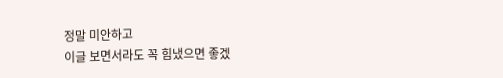정말 미안하고
이글 보면서라도 꼭 힘냈으면 좋겠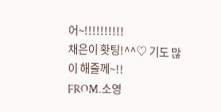어~!!!!!!!!!!
채은이 홧팅!^^♡ 기도 많이 해줄께~!!
FROM.소영